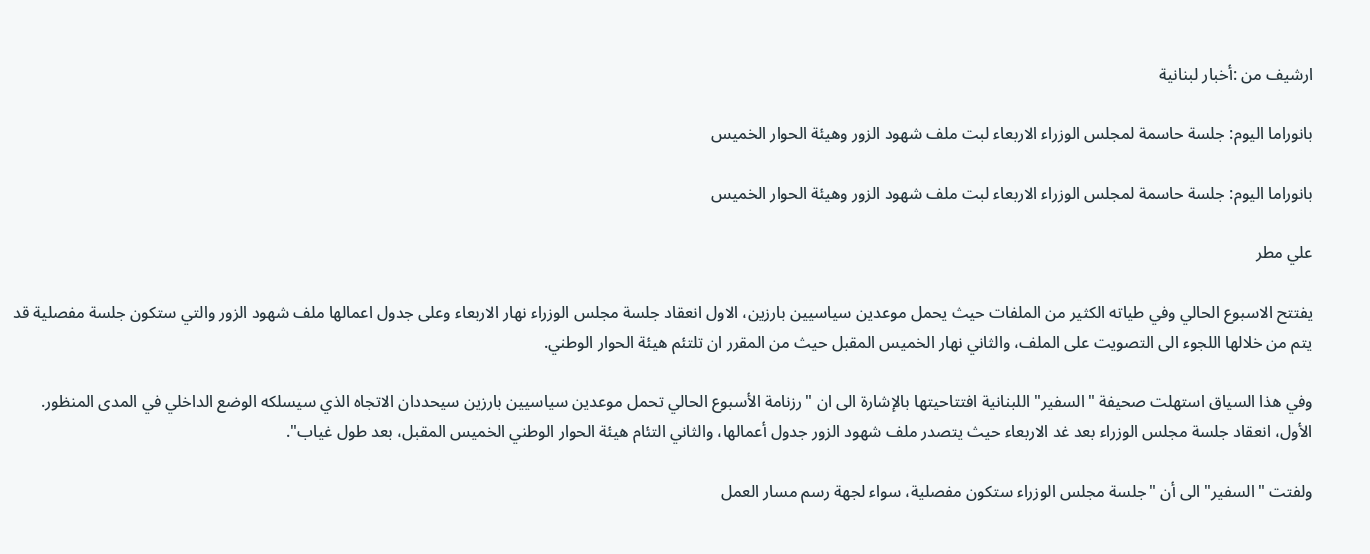ارشيف من :أخبار لبنانية

بانوراما اليوم: جلسة حاسمة لمجلس الوزراء الاربعاء لبت ملف شهود الزور وهيئة الحوار الخميس

بانوراما اليوم: جلسة حاسمة لمجلس الوزراء الاربعاء لبت ملف شهود الزور وهيئة الحوار الخميس

علي مطر

يفتتح الاسبوع الحالي وفي طياته الكثير من الملفات حيث يحمل موعدين سياسيين بارزين، الاول انعقاد جلسة مجلس الوزراء نهار الاربعاء وعلى جدول اعمالها ملف شهود الزور والتي ستكون جلسة مفصلية قد يتم من خلالها اللجوء الى التصويت على الملف، والثاني نهار الخميس المقبل حيث من المقرر ان تلتئم هيئة الحوار الوطني.

وفي هذا السياق استهلت صحيفة "السفير" اللبنانية افتتاحيتها بالإشارة الى ان "رزنامة الأسبوع الحالي تحمل موعدين سياسيين بارزين سيحددان الاتجاه الذي سيسلكه الوضع الداخلي في المدى المنظور. الأول، انعقاد جلسة مجلس الوزراء بعد غد الاربعاء حيث يتصدر ملف شهود الزور جدول أعمالها، والثاني التئام هيئة الحوار الوطني الخميس المقبل، بعد طول غياب".

ولفتت "السفير" الى أن "جلسة مجلس الوزراء ستكون مفصلية، سواء لجهة رسم مسار العمل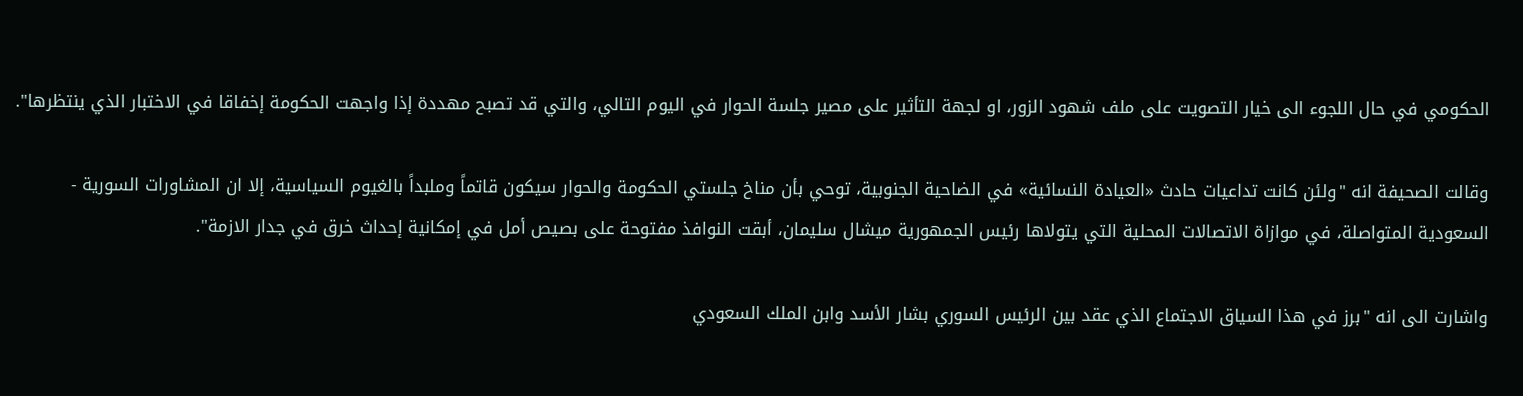الحكومي في حال اللجوء الى خيار التصويت على ملف شهود الزور، او لجهة التأثير على مصير جلسة الحوار في اليوم التالي، والتي قد تصبح مهددة إذا واجهت الحكومة إخفاقا في الاختبار الذي ينتظرها".

وقالت الصحيفة انه "ولئن كانت تداعيات حادث «العيادة النسائية» في الضاحية الجنوبية، توحي بأن مناخ جلستي الحكومة والحوار سيكون قاتماً وملبداً بالغيوم السياسية، إلا ان المشاورات السورية - السعودية المتواصلة، في موازاة الاتصالات المحلية التي يتولاها رئيس الجمهورية ميشال سليمان، أبقت النوافذ مفتوحة على بصيص أمل في إمكانية إحداث خرق في جدار الازمة".

واشارت الى انه "برز في هذا السياق الاجتماع الذي عقد بين الرئيس السوري بشار الأسد وابن الملك السعودي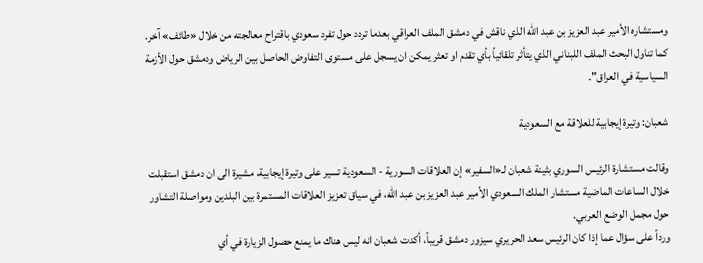ومستشاره الأمير عبد العزيز بن عبد الله الذي ناقش في دمشق الملف العراقي بعدما تردد حول تفرد سعودي باقتراح معالجته من خلال «طائف» آخر. كما تناول البحث الملف اللبناني الذي يتأثر تلقائياً بأي تقدم او تعثر يمكن ان يسجل على مستوى التفاوض الحاصل بين الرياض ودمشق حول الأزمة السياسية في العراق".

شعبان: وتيرة إيجابية للعلاقة مع السعودية

وقالت مستشارة الرئيس السوري بثينة شعبان لـ«السفير» إن العلاقات السورية - السعودية تسير على وتيرة إيجابية، مشيرة الى ان دمشق استقبلت خلال الساعات الماضية مستشار الملك السعودي الأمير عبد العزيز بن عبد الله، في سياق تعزيز العلاقات المستمرة بين البلدين ومواصلة التشاور حول مجمل الوضع العربي.
ورداً على سؤال عما إذا كان الرئيس سعد الحريري سيزور دمشق قريباً، أكدت شعبان انه ليس هناك ما يمنع حصول الزيارة في أي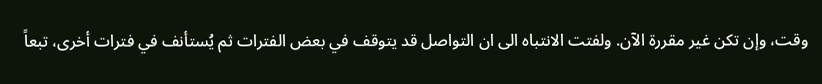وقت، وإن تكن غير مقررة الآن. ولفتت الانتباه الى ان التواصل قد يتوقف في بعض الفترات ثم يُستأنف في فترات أخرى، تبعاً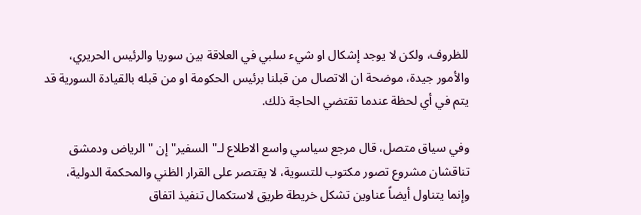للظروف، ولكن لا يوجد إشكال او شيء سلبي في العلاقة بين سوريا والرئيس الحريري، والأمور جيدة، موضحة ان الاتصال من قبلنا برئيس الحكومة او من قبله بالقيادة السورية قد يتم في أي لحظة عندما تقتضي الحاجة ذلك.

وفي سياق متصل، قال مرجع سياسي واسع الاطلاع لـ"السفير" إن "الرياض ودمشق تناقشان مشروع تصور مكتوب للتسوية، لا يقتصر على القرار الظني والمحكمة الدولية، وإنما يتناول أيضاً عناوين تشكل خريطة طريق لاستكمال تنفيذ اتفاق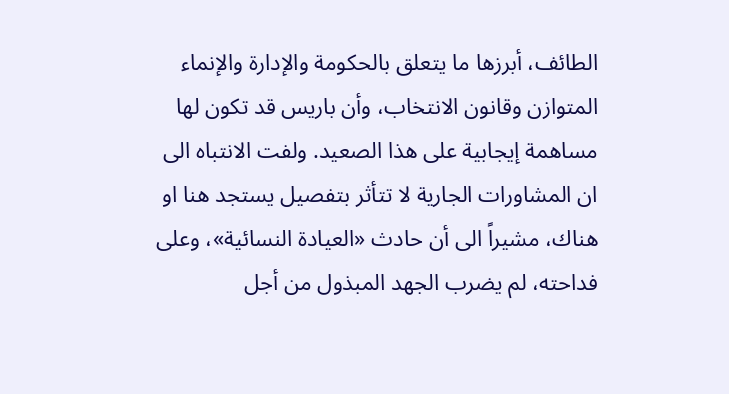الطائف، أبرزها ما يتعلق بالحكومة والإدارة والإنماء المتوازن وقانون الانتخاب، وأن باريس قد تكون لها مساهمة إيجابية على هذا الصعيد. ولفت الانتباه الى ان المشاورات الجارية لا تتأثر بتفصيل يستجد هنا او هناك، مشيراً الى أن حادث «العيادة النسائية»، وعلى فداحته، لم يضرب الجهد المبذول من أجل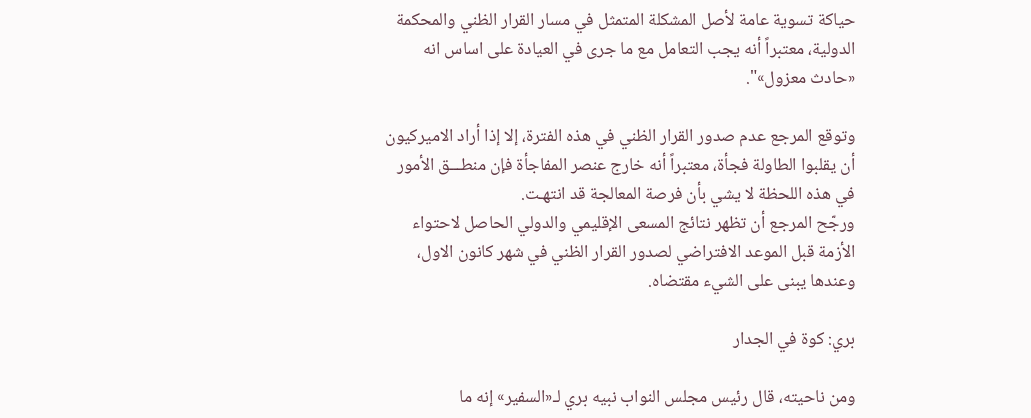حياكة تسوية عامة لأصل المشكلة المتمثل في مسار القرار الظني والمحكمة الدولية، معتبراً أنه يجب التعامل مع ما جرى في العيادة على اساس انه «حادث معزول»".

وتوقع المرجع عدم صدور القرار الظني في هذه الفترة، إلا إذا أراد الاميركيون أن يقلبوا الطاولة فجأة، معتبراً أنه خارج عنصر المفاجأة فإن منطـــق الأمور في هذه اللحظة لا يشي بأن فرصة المعالجة قد انتهـت.
ورجّح المرجع أن تظهر نتائج المسعى الإقليمي والدولي الحاصل لاحتواء الأزمة قبل الموعد الافتراضي لصدور القرار الظني في شهر كانون الاول، وعندها يبنى على الشيء مقتضاه.

بري: كوة في الجدار

ومن ناحيته، قال رئيس مجلس النواب نبيه بري لـ«السفير» إنه ما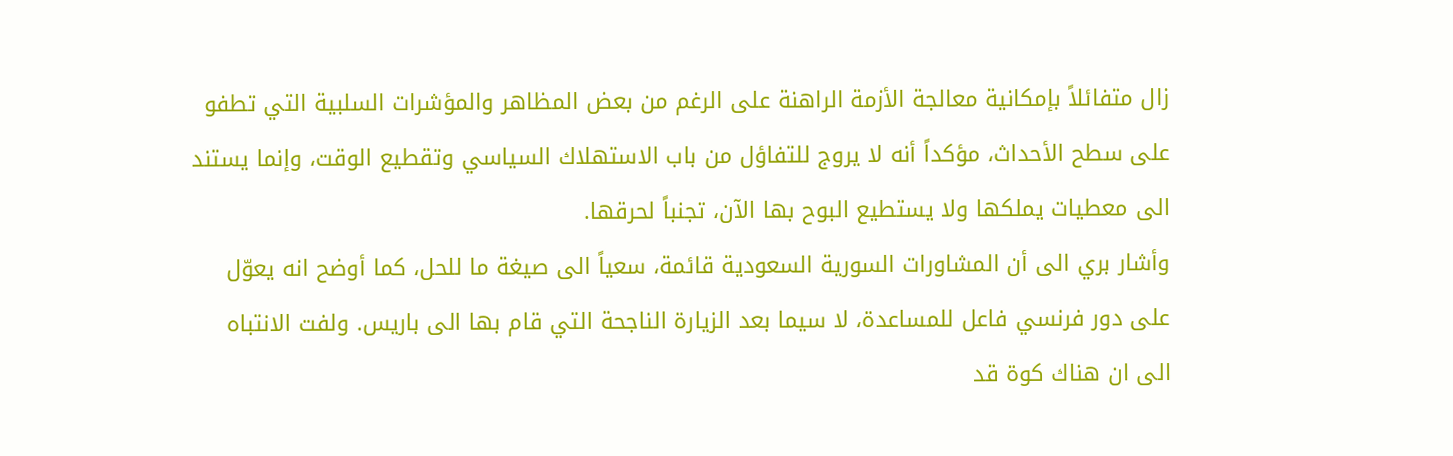زال متفائلاً بإمكانية معالجة الأزمة الراهنة على الرغم من بعض المظاهر والمؤشرات السلبية التي تطفو على سطح الأحداث، مؤكداً أنه لا يروج للتفاؤل من باب الاستهلاك السياسي وتقطيع الوقت، وإنما يستند الى معطيات يملكها ولا يستطيع البوح بها الآن، تجنباً لحرقها.
وأشار بري الى أن المشاورات السورية السعودية قائمة، سعياً الى صيغة ما للحل، كما أوضح انه يعوّل على دور فرنسي فاعل للمساعدة، لا سيما بعد الزيارة الناجحة التي قام بها الى باريس. ولفت الانتباه الى ان هناك كوة قد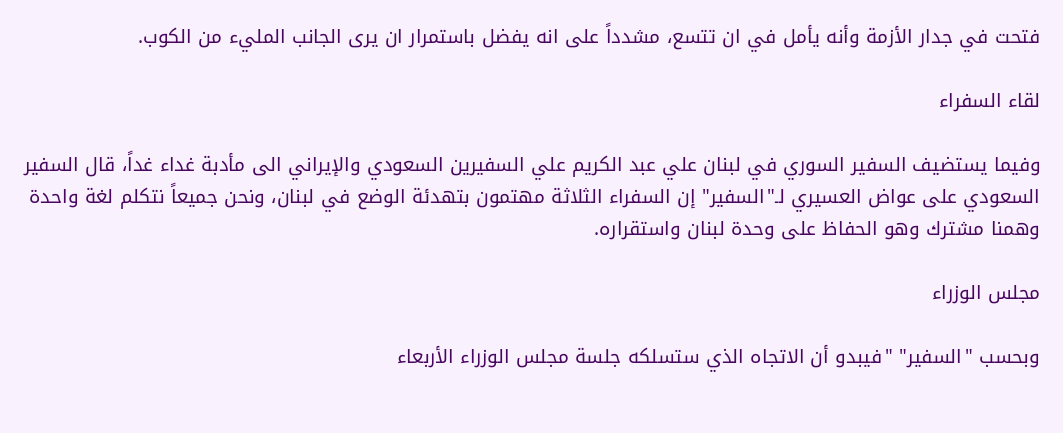فتحت في جدار الأزمة وأنه يأمل في ان تتسع، مشدداً على انه يفضل باستمرار ان يرى الجانب المليء من الكوب.

لقاء السفراء

وفيما يستضيف السفير السوري في لبنان علي عبد الكريم علي السفيرين السعودي والإيراني الى مأدبة غداء غداً، قال السفير السعودي على عواض العسيري لـ"السفير" إن السفراء الثلاثة مهتمون بتهدئة الوضع في لبنان، ونحن جميعاً نتكلم لغة واحدة وهمنا مشترك وهو الحفاظ على وحدة لبنان واستقراره.

مجلس الوزراء

وبحسب "السفير" "فيبدو أن الاتجاه الذي ستسلكه جلسة مجلس الوزراء الأربعاء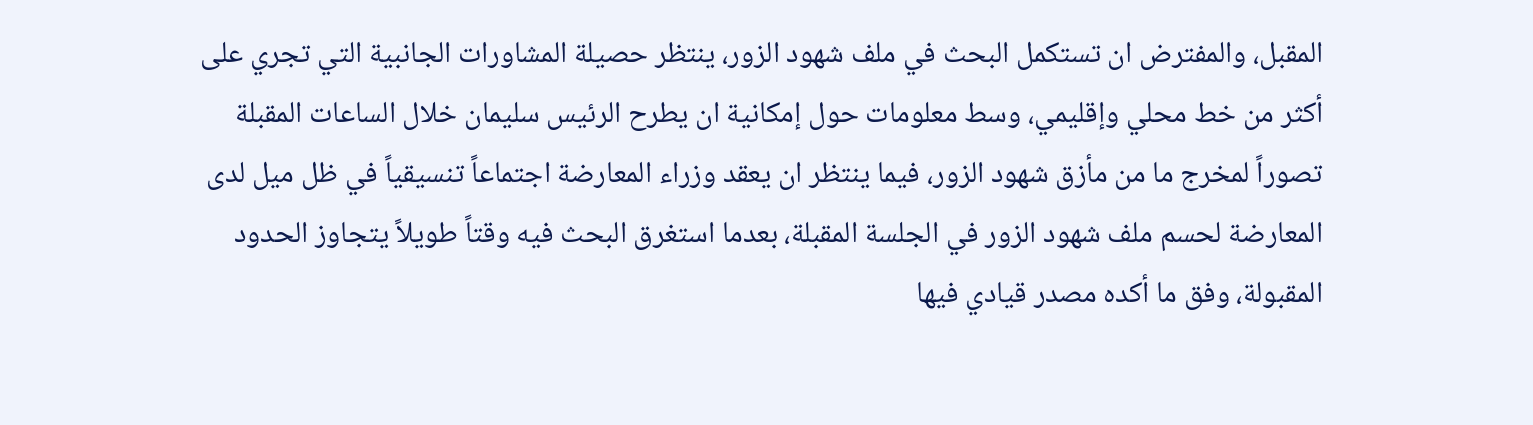المقبل، والمفترض ان تستكمل البحث في ملف شهود الزور، ينتظر حصيلة المشاورات الجانبية التي تجري على أكثر من خط محلي وإقليمي، وسط معلومات حول إمكانية ان يطرح الرئيس سليمان خلال الساعات المقبلة تصوراً لمخرج ما من مأزق شهود الزور، فيما ينتظر ان يعقد وزراء المعارضة اجتماعاً تنسيقياً في ظل ميل لدى المعارضة لحسم ملف شهود الزور في الجلسة المقبلة، بعدما استغرق البحث فيه وقتاً طويلاً يتجاوز الحدود المقبولة، وفق ما أكده مصدر قيادي فيها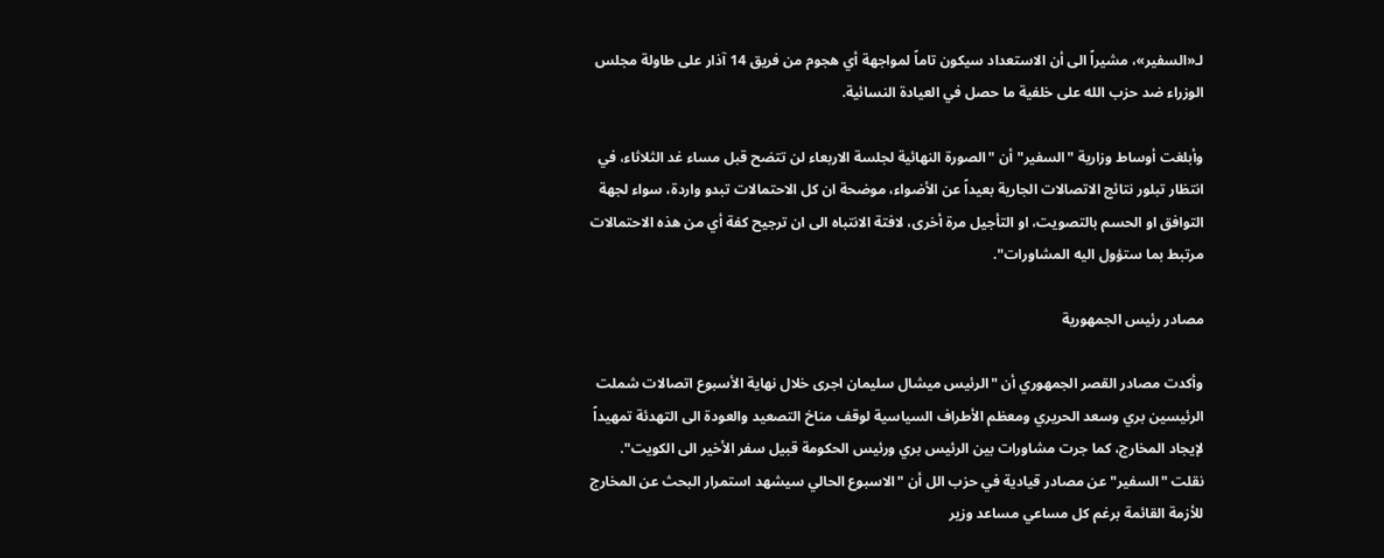لـ«السفير»، مشيراً الى أن الاستعداد سيكون تاماً لمواجهة أي هجوم من فريق 14 آذار على طاولة مجلس الوزراء ضد حزب الله على خلفية ما حصل في العيادة النسائية.

وأبلغت أوساط وزارية "السفير" أن "الصورة النهائية لجلسة الاربعاء لن تتضح قبل مساء غد الثلاثاء، في انتظار تبلور نتائج الاتصالات الجارية بعيداً عن الأضواء، موضحة ان كل الاحتمالات تبدو واردة، سواء لجهة التوافق او الحسم بالتصويت، او التأجيل مرة أخرى، لافتة الانتباه الى ان ترجيح كفة أي من هذه الاحتمالات مرتبط بما ستؤول اليه المشاورات".

مصادر رئيس الجمهورية

وأكدت مصادر القصر الجمهوري أن "الرئيس ميشال سليمان اجرى خلال نهاية الأسبوع اتصالات شملت الرئيسين بري وسعد الحريري ومعظم الأطراف السياسية لوقف مناخ التصعيد والعودة الى التهدئة تمهيداً لإيجاد المخارج، كما جرت مشاورات بين الرئيس بري ورئيس الحكومة قبيل سفر الأخير الى الكويت".
نقلت "السفير" عن مصادر قيادية في حزب الل أن "الاسبوع الحالي سيشهد استمرار البحث عن المخارج للأزمة القائمة برغم كل مساعي مساعد وزير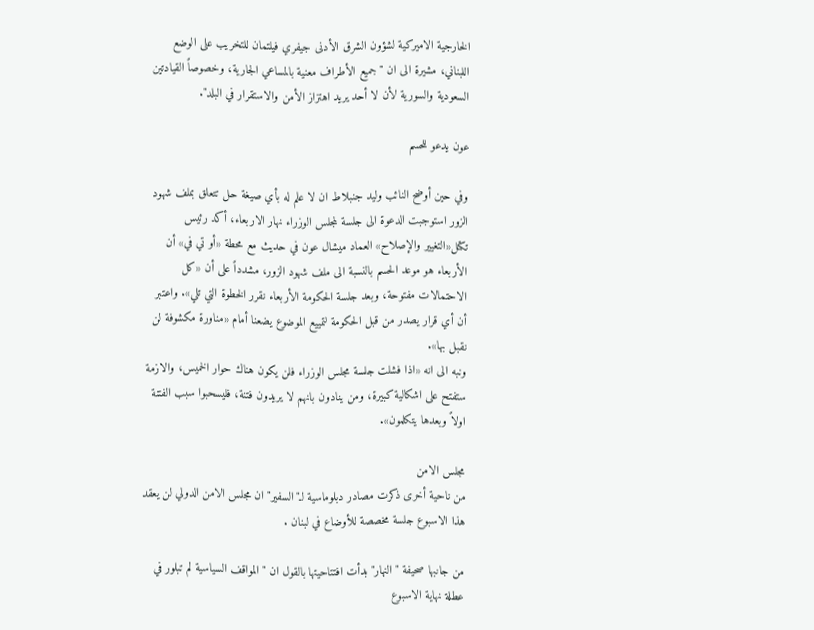الخارجية الاميركية لشؤون الشرق الأدنى جيفري فيلتمان للتخريب على الوضع اللبناني، مشيرة الى ان "جميع الأطراف معنية بالمساعي الجارية، وخصوصاً القيادتين السعودية والسورية لأن لا أحد يريد اهتزاز الأمن والاستقرار في البلد".

عون يدعو للحسم

وفي حين أوضح النائب وليد جنبلاط ان لا علم له بأي صيغة حل تتعلق بملف شهود الزور استوجبت الدعوة الى جلسة لمجلس الوزراء نهار الاربعاء، أكد رئيس تكتل«التغيير والإصلاح» العماد ميشال عون في حديث مع محطة «أو تي في» أن الأربعاء هو موعد الحسم بالنسبة الى ملف شهود الزور، مشدداً على أن «كل الاحتمالات مفتوحة، وبعد جلسة الحكومة الأربعاء نقرر الخطوة التي تلي». واعتبر أن أي قرار يصدر من قبل الحكومة لتمييع الموضوع يضعنا أمام «مناورة مكشوفة لن نقبل بها».
ونبه الى انه «اذا فشلت جلسة مجلس الوزراء فلن يكون هناك حوار الخميس، والازمة ستفتح على اشكالية كبيرة، ومن ينادون بانهم لا يريدون فتنة، فليسحبوا سبب الفتنة اولاً وبعدها يتكلمون».

مجلس الامن
من ناحية أخرى ذكرت مصادر دبلوماسية لـ"السفير" ان مجلس الامن الدولي لن يعقد هذا الاسبوع جلسة مخصصة للأوضاع في لبنان .

من جانبها صحيفة "النهار" بدأت افتتاحيتها بالقول ان "المواقف السياسية لم تبلور في عطلة نهاية الاسبوع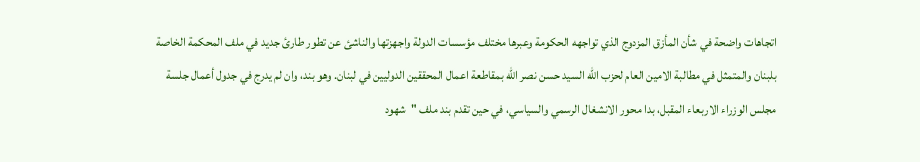اتجاهات واضحة في شأن المأزق المزدوج الذي تواجهه الحكومة وعبرها مختلف مؤسسات الدولة واجهزتها والناشئ عن تطور طارئ جديد في ملف المحكمة الخاصة بلبنان والمتمثل في مطالبة الامين العام لحزب الله السيد حسن نصر الله بمقاطعة اعمال المحققين الدوليين في لبنان. وهو بند، وان لم يدرج في جدول أعمال جلسة مجلس الوزراء الاربعاء المقبل، بدا محور الانشغال الرسمي والسياسي، في حين تقدم بند ملف "شهود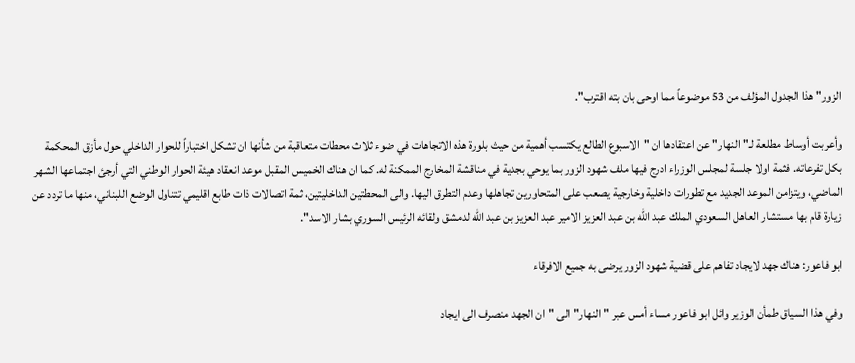الزور" هذا الجدول المؤلف من 53 موضوعاً مما اوحى بان بته اقترب".

وأعربت أوساط مطلعة لـ"النهار" عن اعتقادها ان "الاسبوع الطالع يكتسب أهمية من حيث بلورة هذه الاتجاهات في ضوء ثلاث محطات متعاقبة من شأنها ان تشكل اختباراً للحوار الداخلي حول مأزق المحكمة بكل تفرعاته. فثمة اولا جلسة لمجلس الوزراء ادرج فيها ملف شهود الزور بما يوحي بجدية في مناقشة المخارج الممكنة له. كما ان هناك الخميس المقبل موعد انعقاد هيئة الحوار الوطني التي أرجئ اجتماعها الشهر الماضي، ويتزامن الموعد الجديد مع تطورات داخلية وخارجية يصعب على المتحاورين تجاهلها وعدم التطرق اليها. والى المحطتين الداخليتين، ثمة اتصالات ذات طابع اقليمي تتناول الوضع اللبناني، منها ما تردد عن زيارة قام بها مستشار العاهل السعودي الملك عبد الله بن عبد العزيز الامير عبد العزيز بن عبد الله لدمشق ولقائه الرئيس السوري بشار الاسد".

ابو فاعور: هناك جهد لايجاد تفاهم على قضية شهود الزور يرضى به جميع الافرقاء

وفي هذا السياق طمأن الوزير وائل ابو فاعور مساء أمس عبر "النهار" الى "ان الجهد منصرف الى ايجاد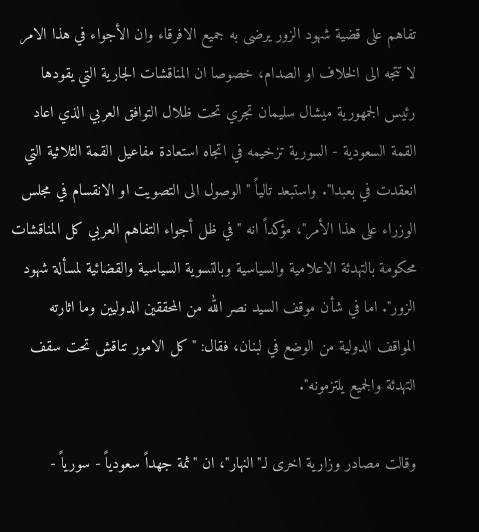تفاهم على قضية شهود الزور يرضى به جميع الافرقاء وان الأجواء في هذا الامر لا تتجه الى الخلاف او الصدام، خصوصا ان المناقشات الجارية التي يقودها رئيس الجمهورية ميشال سليمان تجري تحت ظلال التوافق العربي الذي اعاد القمة السعودية - السورية تزخيمه في اتجاه استعادة مفاعيل القمة الثلاثية التي انعقدت في بعبدا". واستبعد تالياً "الوصول الى التصويت او الانقسام في مجلس الوزراء على هذا الأمر"، مؤكداً انه "في ظل أجواء التفاهم العربي كل المناقشات محكومة بالتهدئة الاعلامية والسياسية وبالتسوية السياسية والقضائية لمسألة شهود الزور". اما في شأن موقف السيد نصر الله من المحققين الدوليين وما اثارته المواقف الدولية من الوضع في لبنان، فقال: "كل الامور تناقش تحت سقف التهدئة والجميع يلتزمونه".

وقالت مصادر وزارية اخرى لـ"النهار"، ان "ثمة جهداً سعودياً - سورياً -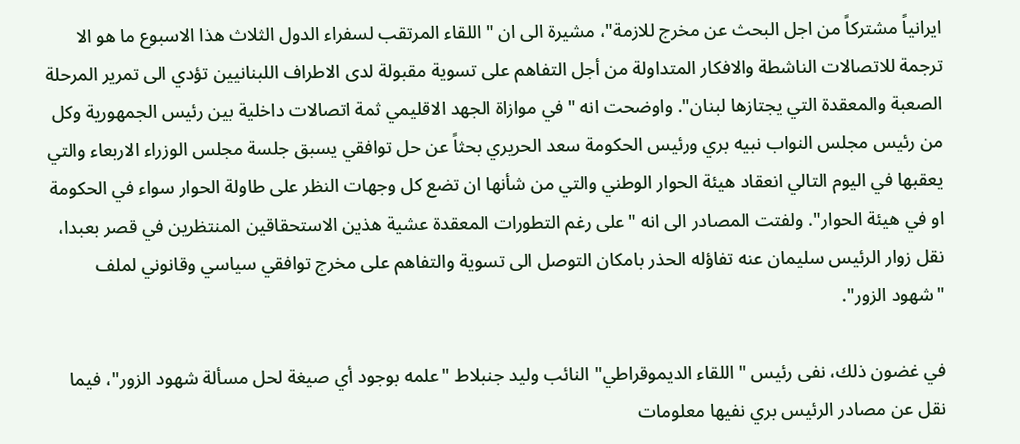ايرانياً مشتركاً من اجل البحث عن مخرج للازمة"، مشيرة الى ان "اللقاء المرتقب لسفراء الدول الثلاث هذا الاسبوع ما هو الا ترجمة للاتصالات الناشطة والافكار المتداولة من أجل التفاهم على تسوية مقبولة لدى الاطراف اللبنانيين تؤدي الى تمرير المرحلة الصعبة والمعقدة التي يجتازها لبنان". واوضحت انه "في موازاة الجهد الاقليمي ثمة اتصالات داخلية بين رئيس الجمهورية وكل من رئيس مجلس النواب نبيه بري ورئيس الحكومة سعد الحريري بحثاً عن حل توافقي يسبق جلسة مجلس الوزراء الاربعاء والتي يعقبها في اليوم التالي انعقاد هيئة الحوار الوطني والتي من شأنها ان تضع كل وجهات النظر على طاولة الحوار سواء في الحكومة او في هيئة الحوار". ولفتت المصادر الى انه "على رغم التطورات المعقدة عشية هذين الاستحقاقين المنتظرين في قصر بعبدا، نقل زوار الرئيس سليمان عنه تفاؤله الحذر بامكان التوصل الى تسوية والتفاهم على مخرج توافقي سياسي وقانوني لملف "شهود الزور".

في غضون ذلك، نفى رئيس "اللقاء الديموقراطي" النائب وليد جنبلاط "علمه بوجود أي صيغة لحل مسألة شهود الزور"، فيما نقل عن مصادر الرئيس بري نفيها معلومات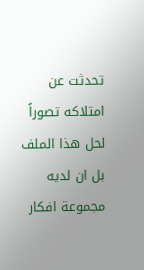تحدثت عن امتلاكه تصوراً لحل هذا الملف بل ان لديه مجموعة افكار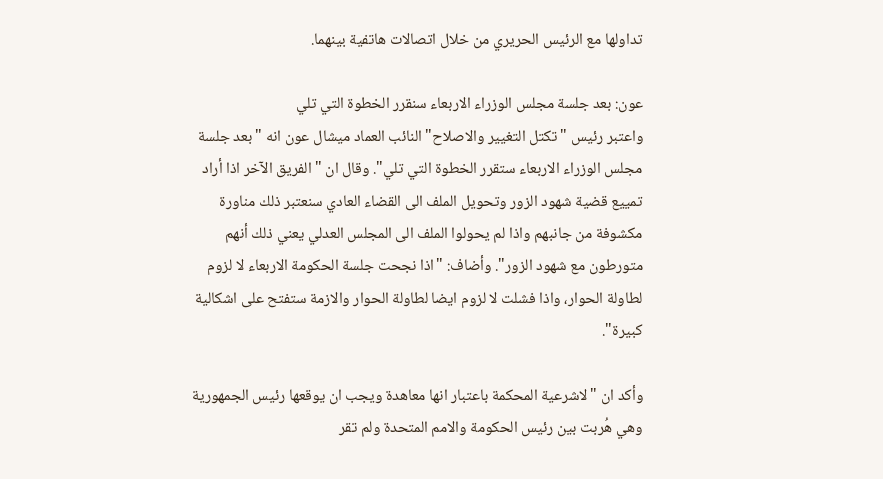تداولها مع الرئيس الحريري من خلال اتصالات هاتفية بينهما.

عون: بعد جلسة مجلس الوزراء الاربعاء سنقرر الخطوة التي تلي
واعتبر رئيس "تكتل التغيير والاصلاح" النائب العماد ميشال عون انه "بعد جلسة مجلس الوزراء الاربعاء ستقرر الخطوة التي تلي". وقال ان "الفريق الآخر اذا أراد تمييع قضية شهود الزور وتحويل الملف الى القضاء العادي سنعتبر ذلك مناورة مكشوفة من جانبهم واذا لم يحولوا الملف الى المجلس العدلي يعني ذلك أنهم متورطون مع شهود الزور". وأضاف: "اذا نجحت جلسة الحكومة الاربعاء لا لزوم لطاولة الحوار، واذا فشلت لا لزوم ايضا لطاولة الحوار والازمة ستفتح على اشكالية كبيرة".

وأكد ان "لاشرعية المحكمة باعتبار انها معاهدة ويجب ان يوقعها رئيس الجمهورية وهي هُربت بين رئيس الحكومة والامم المتحدة ولم تقر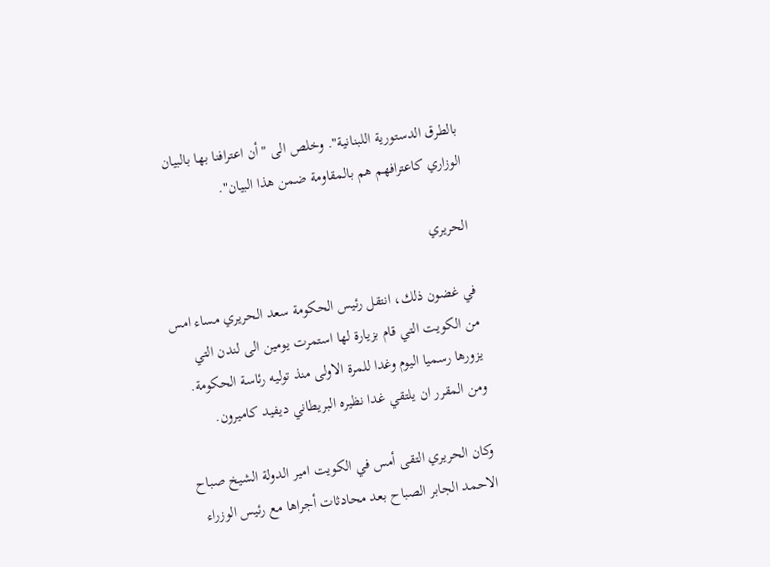بالطرق الدستورية اللبنانية". وخلص الى "أن اعترافنا بها بالبيان الوزاري كاعترافهم هم بالمقاومة ضمن هذا البيان".

الحريري

في غضون ذلك، انتقل رئيس الحكومة سعد الحريري مساء امس من الكويت التي قام بزيارة لها استمرت يومين الى لندن التي يزورها رسميا اليوم وغدا للمرة الاولى منذ توليه رئاسة الحكومة. ومن المقرر ان يلتقي غدا نظيره البريطاني ديفيد كاميرون.

وكان الحريري التقى أمس في الكويت امير الدولة الشيخ صباح الاحمد الجابر الصباح بعد محادثات أجراها مع رئيس الوزراء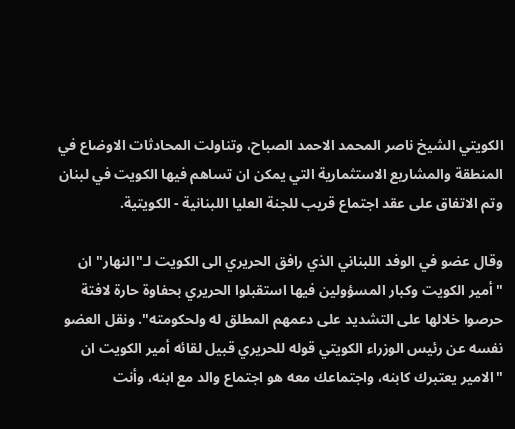الكويتي الشيخ ناصر المحمد الاحمد الصباح، وتناولت المحادثات الاوضاع في المنطقة والمشاريع الاستثمارية التي يمكن ان تساهم فيها الكويت في لبنان وتم الاتفاق على عقد اجتماع قريب للجنة العليا اللبنانية - الكويتية.

وقال عضو في الوفد اللبناني الذي رافق الحريري الى الكويت لـ"النهار" ان "أمير الكويت وكبار المسؤولين فيها استقبلوا الحريري بحفاوة حارة لافتة حرصوا خلالها على التشديد على دعمهم المطلق له ولحكومته". ونقل العضو نفسه عن رئيس الوزراء الكويتي قوله للحريري قبيل لقائه أمير الكويت ان "الامير يعتبرك كابنه، واجتماعك معه هو اجتماع والد مع ابنه، وأنت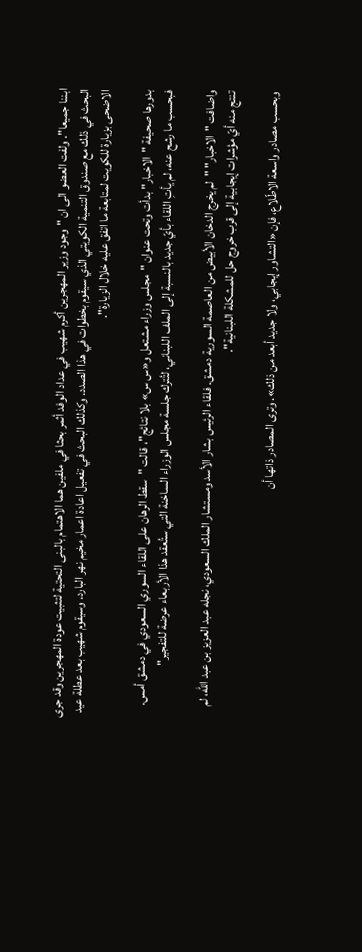ابننا جميعا". ولفت العضو الى ان "وجود وزير المهجرين أكرم شهيب في عداد الوفد أثمر بحثا في ملفين هما الاهتمام بالبنى التحتية لتثبيت عودة المهجرين وقد جرى البحث في ذلك مع صندوق التنمية الكويتي الذي سيقوم بخطوات في هذا الصدد. وكذلك البحث في تفعيل اعادة اعمار مخيم نهر البارد. وسيقوم شهيب بعد عطلة عيد الاضحى بزيارة للكويت لمتابعة ما اتفق عليه خلال الزيارة".

بدورها صحيفة "الاخبار" بدأت وتحت عنوان "مجلس وزراء مشتعل و«س س» بلا نتائج"، قالت "سقط الرهان على اللقاء السوري السعودي في دمشق أمس. فبحسب ما رشح عنه، لم يأتِ اللقاء بأيّ جديد بالنسبة إلى الملف اللبناني، لتُترك جلسة مجلس الوزراء الساخنة التي ستُعقد هذا الأربعاء عرضة للتفجير"

واضافت "الاخبار" "لم يخرج الدخان الأبيض من العاصمة السورية دمشق. فلقاء الرئيس بشار الأسد ومستشار الملك السعودي، نجله عبد العزيز بن عبد الله، لم تنتج منه أيّ مؤشرات إيجابية إلى قرب خروج حل للمشكلة اللبنانية".

وبحسب مصادر واسعة الاطّلاع، فإن «التشاور إيجابي، ولا جديد أبعد من ذلك». وترى المصادر ذاتها أن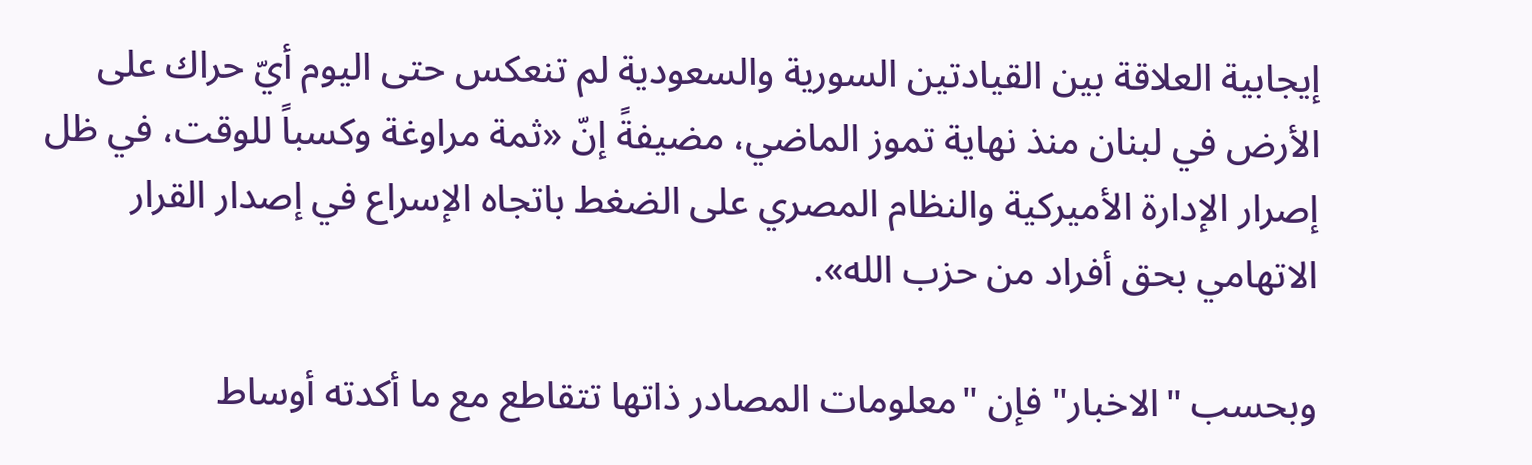إيجابية العلاقة بين القيادتين السورية والسعودية لم تنعكس حتى اليوم أيّ حراك على الأرض في لبنان منذ نهاية تموز الماضي، مضيفةً إنّ «ثمة مراوغة وكسباً للوقت، في ظل إصرار الإدارة الأميركية والنظام المصري على الضغط باتجاه الإسراع في إصدار القرار الاتهامي بحق أفراد من حزب الله».

وبحسب "الاخبار" فإن "معلومات المصادر ذاتها تتقاطع مع ما أكدته أوساط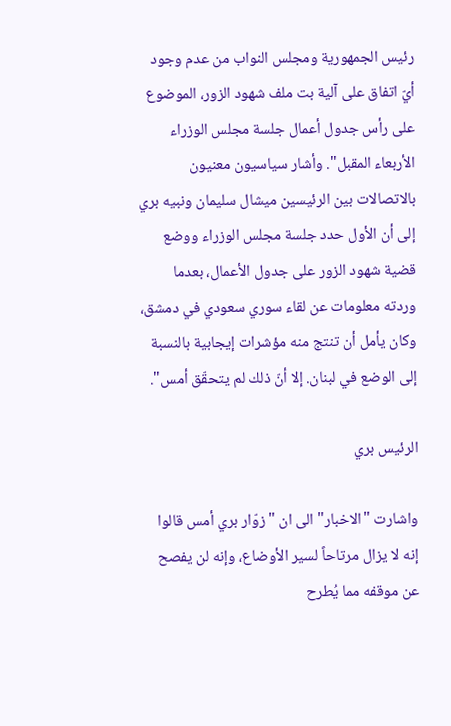رئيس الجمهورية ومجلس النواب من عدم وجود أيّ اتفاق على آلية بت ملف شهود الزور، الموضوع على رأس جدول أعمال جلسة مجلس الوزراء الأربعاء المقبل". وأشار سياسيون معنيون بالاتصالات بين الرئيسين ميشال سليمان ونبيه بري إلى أن الأول حدد جلسة مجلس الوزراء ووضع قضية شهود الزور على جدول الأعمال، بعدما وردته معلومات عن لقاء سوري سعودي في دمشق، وكان يأمل أن تنتج منه مؤشرات إيجابية بالنسبة إلى الوضع في لبنان. إلا أنّ ذلك لم يتحقّق أمس".

الرئيس بري

واشارت "الاخبار" الى ان "زوّار بري أمس قالوا إنه لا يزال مرتاحاً لسير الأوضاع، وإنه لن يفصح عن موقفه مما يُطرح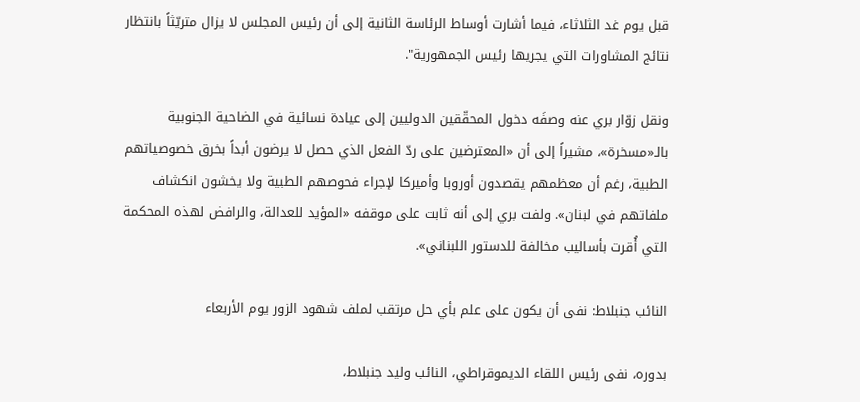قبل يوم غد الثلاثاء، فيما أشارت أوساط الرئاسة الثانية إلى أن رئيس المجلس لا يزال متريّثاً بانتظار نتائج المشاورات التي يجريها رئيس الجمهورية".

ونقل زوّار بري عنه وصفَه دخول المحقّقين الدوليين إلى عيادة نسائية في الضاحية الجنوبية بالـ«مسخرة»، مشيراً إلى أن «المعترضين على ردّ الفعل الذي حصل لا يرضون أبداً بخرق خصوصياتهم الطبية، رغم أن معظمهم يقصدون أوروبا وأميركا لإجراء فحوصهم الطبية ولا يخشون انكشاف ملفاتهم في لبنان». ولفت بري إلى أنه ثابت على موقفه «المؤيد للعدالة، والرافض لهذه المحكمة التي أُقرت بأساليب مخالفة للدستور اللبناني».

النائب جنبلاط: نفى أن يكون على علم بأي حل مرتقب لملف شهود الزور يوم الأربعاء

بدوره، نفى رئيس اللقاء الديموقراطي، النائب وليد جنبلاط،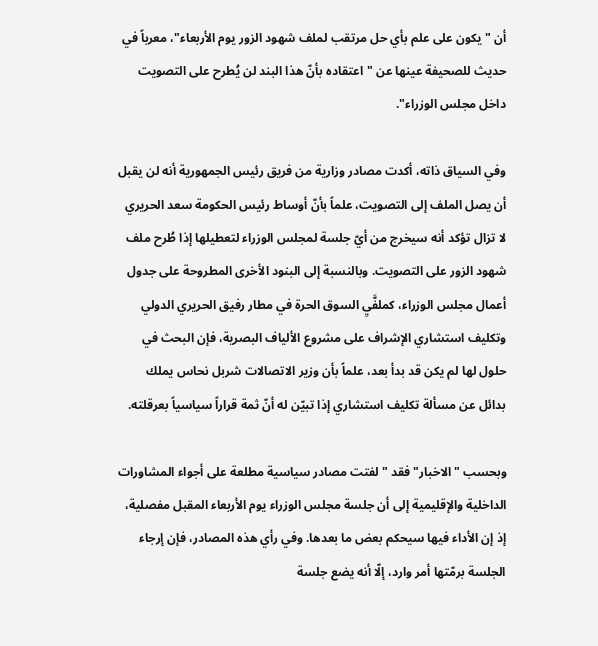أن "يكون على علم بأي حل مرتقب لملف شهود الزور يوم الأربعاء"، معرباً في حديث للصحيفة عينها عن "اعتقاده بأنّ هذا البند لن يُطرح على التصويت داخل مجلس الوزراء".

وفي السياق ذاته، أكدت مصادر وزارية من فريق رئيس الجمهورية أنه لن يقبل أن يصل الملف إلى التصويت، علماً بأنّ أوساط رئيس الحكومة سعد الحريري لا تزال تؤكد أنه سيخرج من أيّ جلسة لمجلس الوزراء لتعطيلها إذا طُرح ملف شهود الزور على التصويت. وبالنسبة إلى البنود الأخرى المطروحة على جدول أعمال مجلس الوزراء، كملفَّيِ السوق الحرة في مطار رفيق الحريري الدولي وتكليف استشاري الإشراف على مشروع الألياف البصرية، فإن البحث في حلول لها لم يكن قد بدأ بعد، علماً بأن وزير الاتصالات شربل نحاس يملك بدائل عن مسألة تكليف استشاري إذا تبيّن له أنّ ثمة قراراً سياسياً بعرقلته.

وبحسب "الاخبار" فقد "لفتت مصادر سياسية مطلعة على أجواء المشاورات الداخلية والإقليمية إلى أن جلسة مجلس الوزراء يوم الأربعاء المقبل مفصلية، إذ إن الأداء فيها سيحكم بعض ما بعدها. وفي رأي هذه المصادر، فإن إرجاء الجلسة برمّتها أمر وارد، إلّا أنه يضع جلسة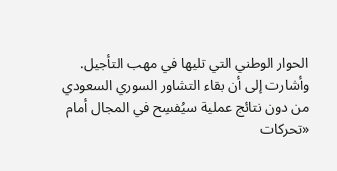الحوار الوطني التي تليها في مهب التأجيل. وأشارت إلى أن بقاء التشاور السوري السعودي من دون نتائج عملية سيُفسِح في المجال أمام «تحركات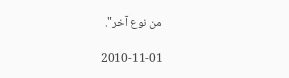من نوع آخر".

2010-11-01